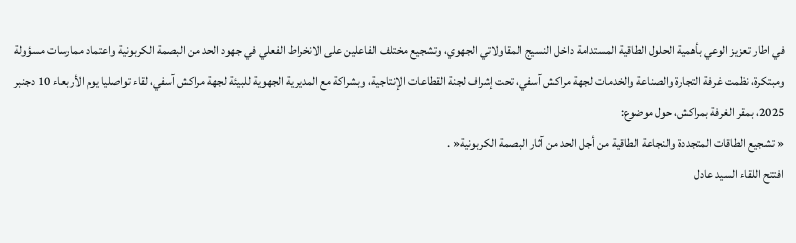في اطار تعزيز الوعي بأهمية الحلول الطاقية المستدامة داخل النسيج المقاولاتي الجهوي، وتشجيع مختلف الفاعلين على الانخراط الفعلي في جهود الحد من البصمة الكربونية واعتماد ممارسات مسؤولة ومبتكرة، نظمت غرفة التجارة والصناعة والخدمات لجهة مراكش آسفي، تحت إشراف لجنة القطاعات الإنتاجية، وبشراكة مع المديرية الجهوية للبيئة لجهة مراكش آسفي، لقاء تواصليا يوم الأربعاء 10 دجنبر 2025، بمقر الغرفة بمراكش، حول موضوع:
« تشجيع الطاقات المتجددة والنجاعة الطاقية من أجل الحد من آثار البصمة الكربونية« .
افتتح اللقاء السيد عادل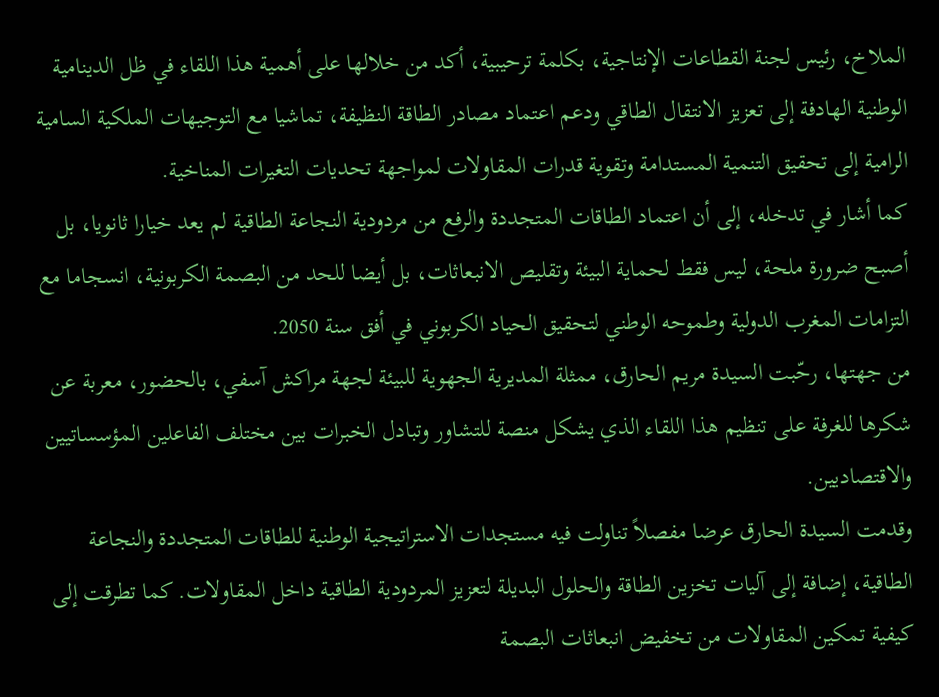الملاخ، رئيس لجنة القطاعات الإنتاجية، بكلمة ترحيبية، أكد من خلالها على أهمية هذا اللقاء في ظل الدينامية الوطنية الهادفة إلى تعزيز الانتقال الطاقي ودعم اعتماد مصادر الطاقة النظيفة، تماشيا مع التوجيهات الملكية السامية الرامية إلى تحقيق التنمية المستدامة وتقوية قدرات المقاولات لمواجهة تحديات التغيرات المناخية.
كما أشار في تدخله، إلى أن اعتماد الطاقات المتجددة والرفع من مردودية النجاعة الطاقية لم يعد خيارا ثانويا، بل أصبح ضرورة ملحة، ليس فقط لحماية البيئة وتقليص الانبعاثات، بل أيضا للحد من البصمة الكربونية، انسجاما مع التزامات المغرب الدولية وطموحه الوطني لتحقيق الحياد الكربوني في أفق سنة 2050.
من جهتها، رحّبت السيدة مريم الحارق، ممثلة المديرية الجهوية للبيئة لجهة مراكش آسفي، بالحضور، معربة عن شكرها للغرفة على تنظيم هذا اللقاء الذي يشكل منصة للتشاور وتبادل الخبرات بين مختلف الفاعلين المؤسساتيين والاقتصاديين.
وقدمت السيدة الحارق عرضا مفصلاً تناولت فيه مستجدات الاستراتيجية الوطنية للطاقات المتجددة والنجاعة الطاقية، إضافة إلى آليات تخزين الطاقة والحلول البديلة لتعزيز المردودية الطاقية داخل المقاولات. كما تطرقت إلى كيفية تمكين المقاولات من تخفيض انبعاثات البصمة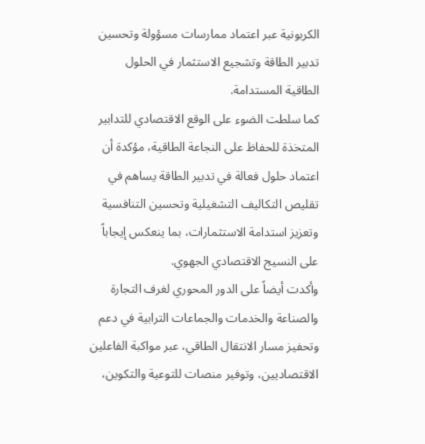الكربونية عبر اعتماد ممارسات مسؤولة وتحسين تدبير الطاقة وتشجيع الاستثمار في الحلول الطاقية المستدامة.
كما سلطت الضوء على الوقع الاقتصادي للتدابير المتخذة للحفاظ على النجاعة الطاقية، مؤكدة أن اعتماد حلول فعالة في تدبير الطاقة يساهم في تقليص التكاليف التشغيلية وتحسين التنافسية وتعزيز استدامة الاستثمارات، بما ينعكس إيجاباً على النسيج الاقتصادي الجهوي.
وأكدت أيضاً على الدور المحوري لغرف التجارة والصناعة والخدمات والجماعات الترابية في دعم وتحفيز مسار الانتقال الطاقي، عبر مواكبة الفاعلين الاقتصاديين، وتوفير منصات للتوعية والتكوين،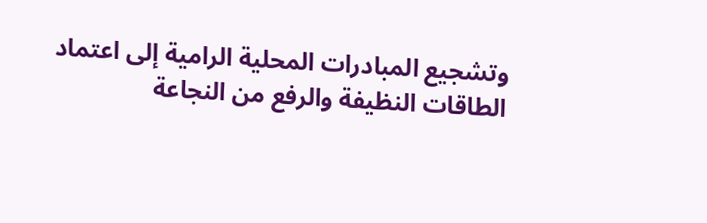وتشجيع المبادرات المحلية الرامية إلى اعتماد الطاقات النظيفة والرفع من النجاعة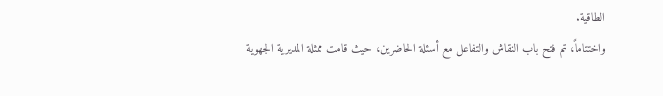الطاقية.
واختتاماً، تم فتح باب النقاش والتفاعل مع أسئلة الحاضرين، حيث قامت ممثلة المديرية الجهوية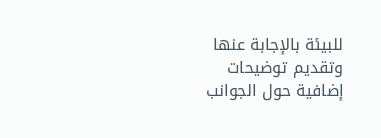للبيئة بالإجابة عنها وتقديم توضيحات إضافية حول الجوانب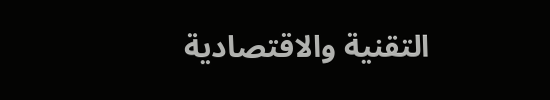التقنية والاقتصادية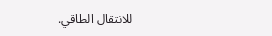للانتقال الطاقي.